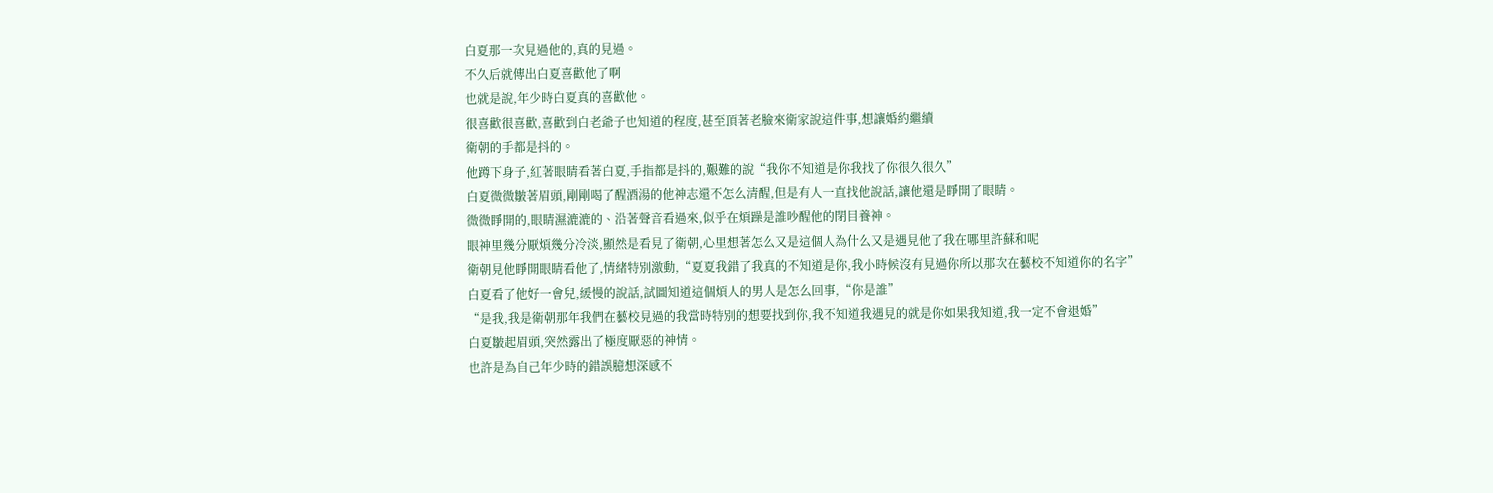白夏那一次見過他的,真的見過。
不久后就傳出白夏喜歡他了啊
也就是說,年少時白夏真的喜歡他。
很喜歡很喜歡,喜歡到白老爺子也知道的程度,甚至頂著老臉來衛家說這件事,想讓婚約繼續
衛朝的手都是抖的。
他蹲下身子,紅著眼睛看著白夏,手指都是抖的,艱難的說“我你不知道是你我找了你很久很久”
白夏微微皺著眉頭,剛剛喝了醒酒湯的他神志還不怎么清醒,但是有人一直找他說話,讓他還是睜開了眼睛。
微微睜開的,眼睛濕漉漉的、沿著聲音看過來,似乎在煩躁是誰吵醒他的閉目養神。
眼神里幾分厭煩幾分冷淡,顯然是看見了衛朝,心里想著怎么又是這個人為什么又是遇見他了我在哪里許蘇和呢
衛朝見他睜開眼睛看他了,情緒特別激動,“夏夏我錯了我真的不知道是你,我小時候沒有見過你所以那次在藝校不知道你的名字”
白夏看了他好一會兒,緩慢的說話,試圖知道這個煩人的男人是怎么回事,“你是誰”
“是我,我是衛朝那年我們在藝校見過的我當時特別的想要找到你,我不知道我遇見的就是你如果我知道,我一定不會退婚”
白夏皺起眉頭,突然露出了極度厭惡的神情。
也許是為自己年少時的錯誤臆想深感不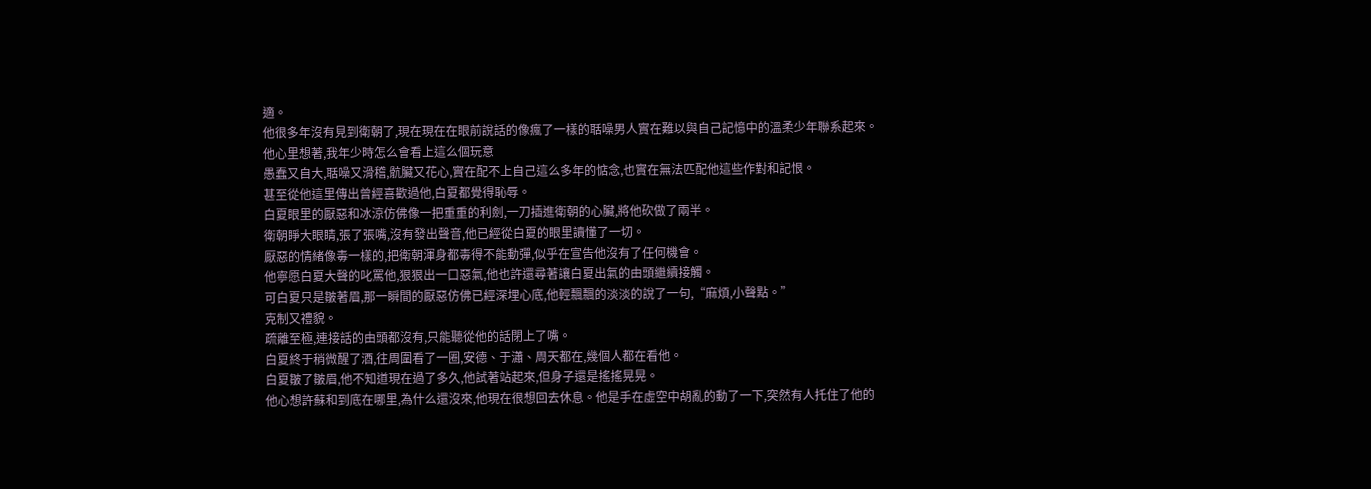適。
他很多年沒有見到衛朝了,現在現在在眼前說話的像瘋了一樣的聒噪男人實在難以與自己記憶中的溫柔少年聯系起來。
他心里想著,我年少時怎么會看上這么個玩意
愚蠢又自大,聒噪又滑稽,骯臟又花心,實在配不上自己這么多年的惦念,也實在無法匹配他這些作對和記恨。
甚至從他這里傳出曾經喜歡過他,白夏都覺得恥辱。
白夏眼里的厭惡和冰涼仿佛像一把重重的利劍,一刀插進衛朝的心臟,將他砍做了兩半。
衛朝睜大眼睛,張了張嘴,沒有發出聲音,他已經從白夏的眼里讀懂了一切。
厭惡的情緒像毒一樣的,把衛朝渾身都毒得不能動彈,似乎在宣告他沒有了任何機會。
他寧愿白夏大聲的叱罵他,狠狠出一口惡氣,他也許還尋著讓白夏出氣的由頭繼續接觸。
可白夏只是皺著眉,那一瞬間的厭惡仿佛已經深埋心底,他輕飄飄的淡淡的說了一句,“麻煩,小聲點。”
克制又禮貌。
疏離至極,連接話的由頭都沒有,只能聽從他的話閉上了嘴。
白夏終于稍微醒了酒,往周圍看了一圈,安德、于瀟、周天都在,幾個人都在看他。
白夏皺了皺眉,他不知道現在過了多久,他試著站起來,但身子還是搖搖晃晃。
他心想許蘇和到底在哪里,為什么還沒來,他現在很想回去休息。他是手在虛空中胡亂的動了一下,突然有人托住了他的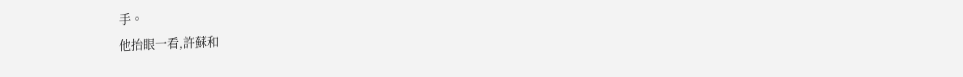手。
他抬眼一看,許蘇和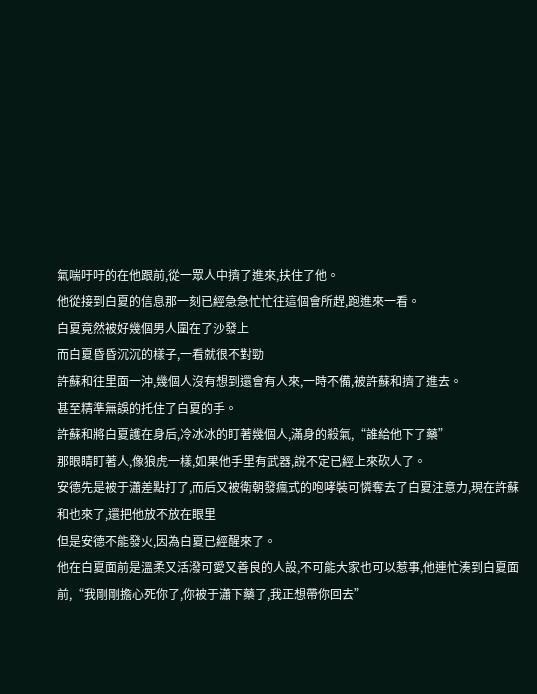氣喘吁吁的在他跟前,從一眾人中擠了進來,扶住了他。
他從接到白夏的信息那一刻已經急急忙忙往這個會所趕,跑進來一看。
白夏竟然被好幾個男人圍在了沙發上
而白夏昏昏沉沉的樣子,一看就很不對勁
許蘇和往里面一沖,幾個人沒有想到還會有人來,一時不備,被許蘇和擠了進去。
甚至精準無誤的托住了白夏的手。
許蘇和將白夏護在身后,冷冰冰的盯著幾個人,滿身的殺氣,“誰給他下了藥”
那眼睛盯著人,像狼虎一樣,如果他手里有武器,說不定已經上來砍人了。
安德先是被于瀟差點打了,而后又被衛朝發瘋式的咆哮裝可憐奪去了白夏注意力,現在許蘇和也來了,還把他放不放在眼里
但是安德不能發火,因為白夏已經醒來了。
他在白夏面前是溫柔又活潑可愛又善良的人設,不可能大家也可以惹事,他連忙湊到白夏面前,“我剛剛擔心死你了,你被于瀟下藥了,我正想帶你回去”